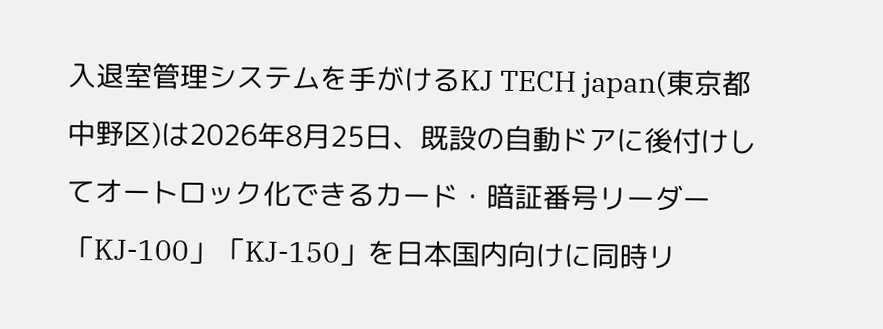入退室管理システムを手がけるKJ TECH japan(東京都中野区)は2026年8月25日、既設の自動ドアに後付けしてオートロック化できるカード・暗証番号リーダー「KJ-100」「KJ-150」を日本国内向けに同時リ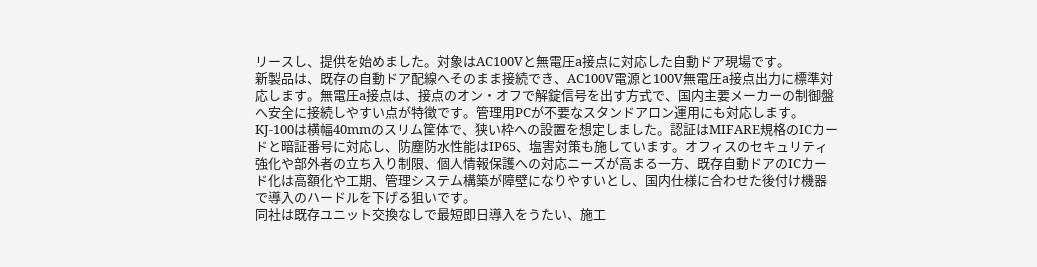リースし、提供を始めました。対象はAC100Vと無電圧a接点に対応した自動ドア現場です。
新製品は、既存の自動ドア配線へそのまま接続でき、AC100V電源と100V無電圧a接点出力に標準対応します。無電圧a接点は、接点のオン・オフで解錠信号を出す方式で、国内主要メーカーの制御盤へ安全に接続しやすい点が特徴です。管理用PCが不要なスタンドアロン運用にも対応します。
KJ-100は横幅40mmのスリム筐体で、狭い枠への設置を想定しました。認証はMIFARE規格のICカードと暗証番号に対応し、防塵防水性能はIP65、塩害対策も施しています。オフィスのセキュリティ強化や部外者の立ち入り制限、個人情報保護への対応ニーズが高まる一方、既存自動ドアのICカード化は高額化や工期、管理システム構築が障壁になりやすいとし、国内仕様に合わせた後付け機器で導入のハードルを下げる狙いです。
同社は既存ユニット交換なしで最短即日導入をうたい、施工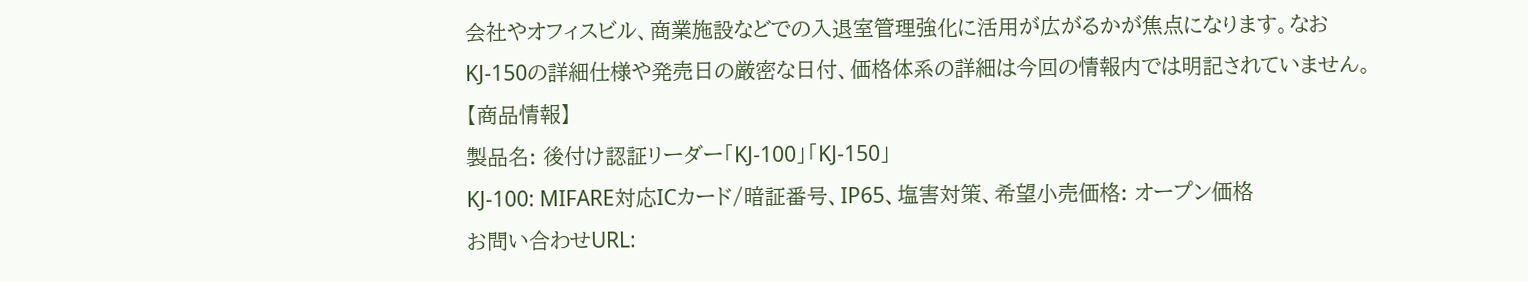会社やオフィスビル、商業施設などでの入退室管理強化に活用が広がるかが焦点になります。なおKJ-150の詳細仕様や発売日の厳密な日付、価格体系の詳細は今回の情報内では明記されていません。
【商品情報】
製品名: 後付け認証リーダー「KJ-100」「KJ-150」
KJ-100: MIFARE対応ICカード/暗証番号、IP65、塩害対策、希望小売価格: オープン価格
お問い合わせURL: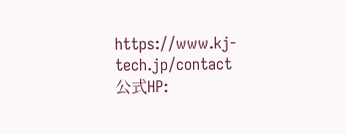https://www.kj-tech.jp/contact
公式HP: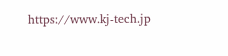https://www.kj-tech.jp